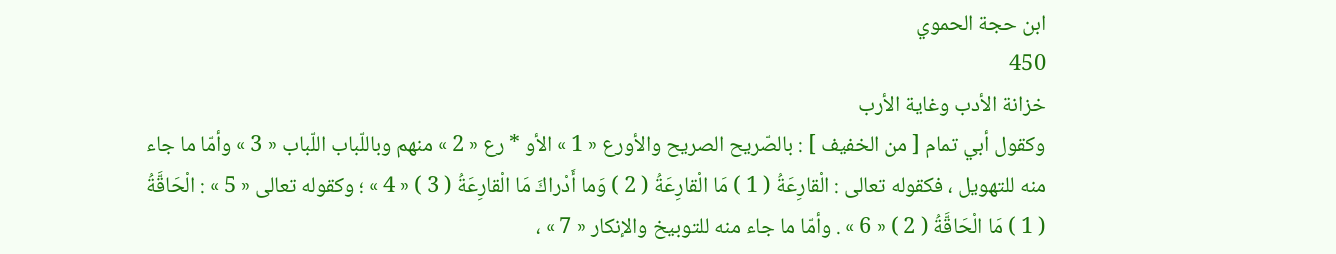ابن حجة الحموي
450
خزانة الأدب وغاية الأرب
وكقول أبي تمام [ من الخفيف ] : بالصّريح الصريح والأورع « 1 » الأو * رع « 2 » منهم وباللّباب اللّباب « 3 » وأمّا ما جاء منه للتهويل ، فكقوله تعالى : الْقارِعَةُ ( 1 ) مَا الْقارِعَةُ ( 2 ) وَما أَدْراكَ مَا الْقارِعَةُ ( 3 ) « 4 » ؛ وكقوله تعالى « 5 » : الْحَاقَّةُ ( 1 ) مَا الْحَاقَّةُ ( 2 ) « 6 » . وأمّا ما جاء منه للتوبيخ والإنكار « 7 » ،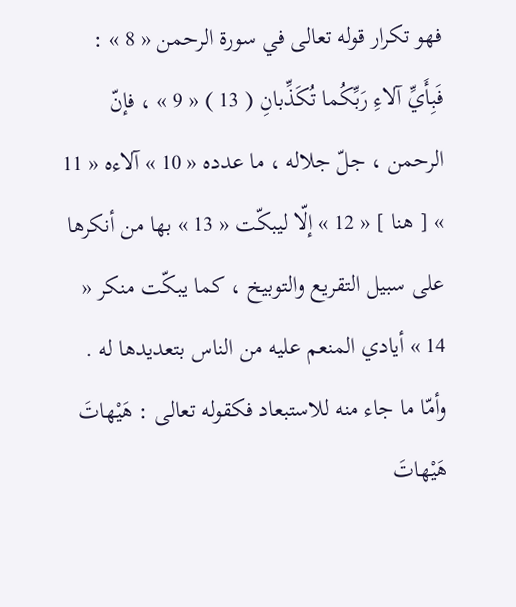فهو تكرار قوله تعالى في سورة الرحمن « 8 » : فَبِأَيِّ آلاءِ رَبِّكُما تُكَذِّبانِ ( 13 ) « 9 » ، فإنّ الرحمن ، جلّ جلاله ، ما عدده « 10 » آلاءه « 11 » [ هنا ] « 12 » إلّا ليبكّت « 13 » بها من أنكرها على سبيل التقريع والتوبيخ ، كما يبكّت منكر « 14 » أيادي المنعم عليه من الناس بتعديدها له . وأمّا ما جاء منه للاستبعاد فكقوله تعالى : هَيْهاتَ هَيْهاتَ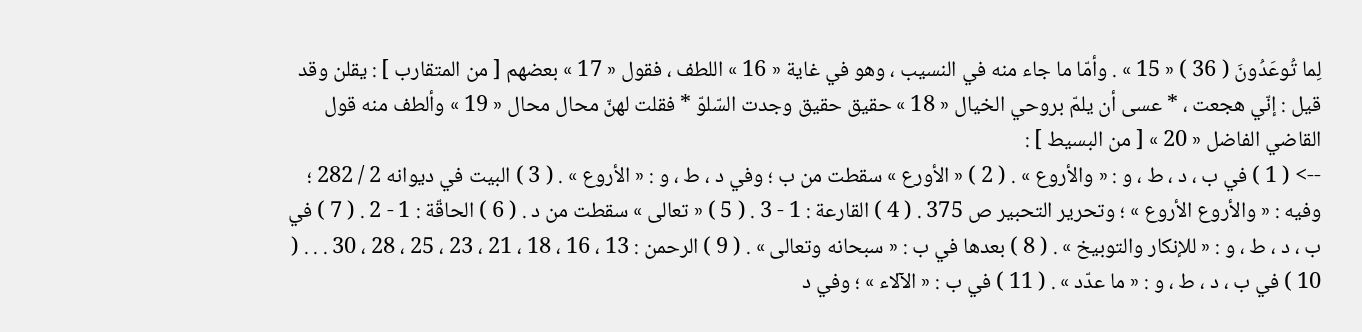لِما تُوعَدُونَ ( 36 ) « 15 » . وأمّا ما جاء منه في النسيب ، وهو في غاية « 16 » اللطف ، فقول « 17 » بعضهم [ من المتقارب ] : يقلن وقد قيل : إنّي هجعت ، * عسى أن يلمّ بروحي الخيال « 18 » حقيق حقيق وجدت السّلوّ * فقلت لهنّ محال محال « 19 » وألطف منه قول القاضي الفاضل « 20 » [ من البسيط ] :
--> ( 1 ) في ب ، د ، ط ، و : « والأروع » . ( 2 ) « الأورع » سقطت من ب ؛ وفي د ، ط ، و : « الأروع » . ( 3 ) البيت في ديوانه 2 / 282 ؛ وفيه : « والأروع الأروع » ؛ وتحرير التحبير ص 375 . ( 4 ) القارعة : 1 - 3 . ( 5 ) « تعالى » سقطت من د . ( 6 ) الحاقّة : 1 - 2 . ( 7 ) في ب ، د ، ط ، و : « للإنكار والتوبيخ » . ( 8 ) بعدها في ب : « سبحانه وتعالى » . ( 9 ) الرحمن : 13 ، 16 ، 18 ، 21 ، 23 ، 25 ، 28 ، 30 . . . ( 10 ) في ب ، د ، ط ، و : « ما عدّد » . ( 11 ) في ب : « الآلاء » ؛ وفي د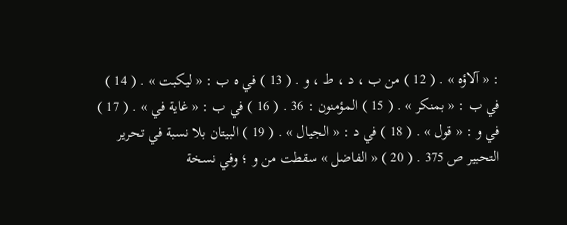: « آلاؤه » . ( 12 ) من ب ، د ، ط ، و . ( 13 ) في ه ب : « ليكبت » . ( 14 ) في ب : « بمنكر » . ( 15 ) المؤمنون : 36 . ( 16 ) في ب : « غاية في » . ( 17 ) في و : « قول » . ( 18 ) في د : « الجيال » . ( 19 ) البيتان بلا نسبة في تحرير التحبير ص 375 . ( 20 ) « الفاضل » سقطت من و ؛ وفي نسخة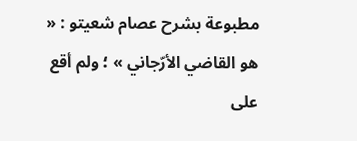مطبوعة بشرح عصام شعيتو : « هو القاضي الأرّجاني » ؛ ولم أقع على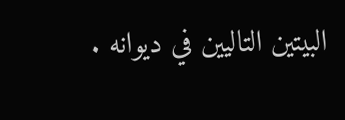البيتين التاليين في ديوانه .